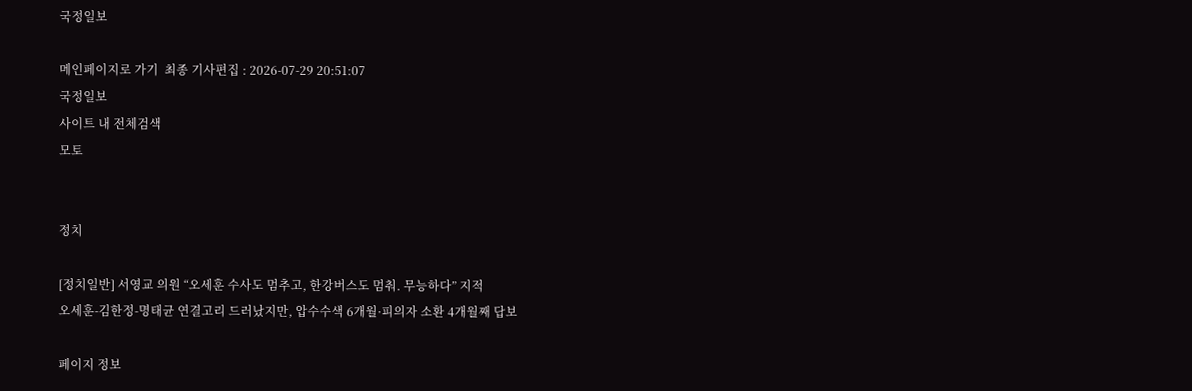국정일보

메인페이지로 가기  최종 기사편집 : 2026-07-29 20:51:07
국정일보
사이트 내 전체검색
모토


정치

[정치일반] 서영교 의원 “오세훈 수사도 멈추고, 한강버스도 멈춰. 무능하다” 지적
오세훈-김한정-명태균 연결고리 드러났지만, 압수수색 6개월·피의자 소환 4개월째 답보

페이지 정보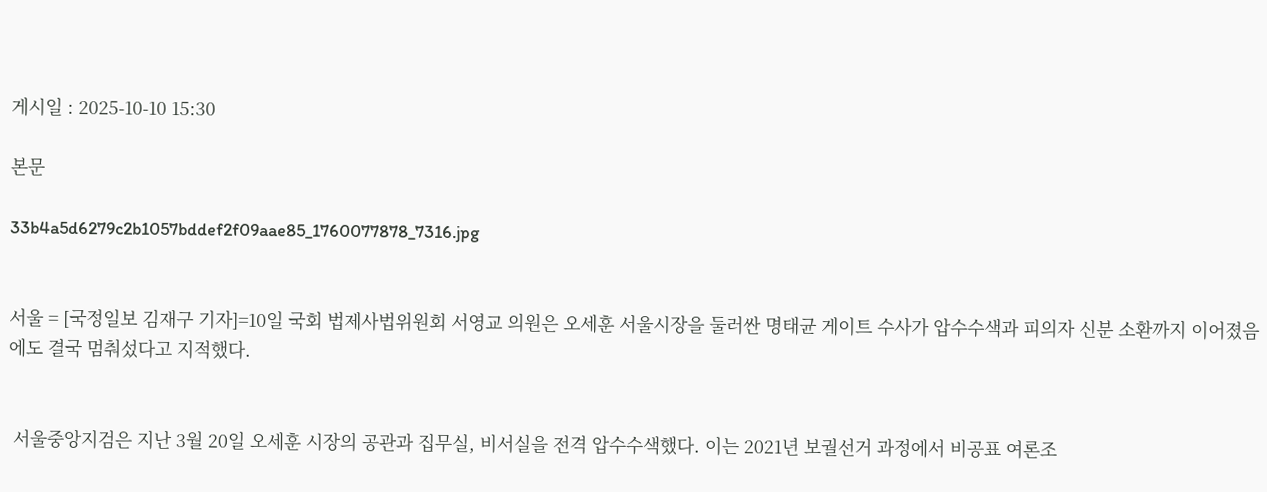게시일 : 2025-10-10 15:30

본문

33b4a5d6279c2b1057bddef2f09aae85_1760077878_7316.jpg


서울 = [국정일보 김재구 기자]=10일 국회 법제사법위원회 서영교 의원은 오세훈 서울시장을 둘러싼 명태균 게이트 수사가 압수수색과 피의자 신분 소환까지 이어졌음에도 결국 멈춰섰다고 지적했다.


 서울중앙지검은 지난 3월 20일 오세훈 시장의 공관과 집무실, 비서실을 전격 압수수색했다. 이는 2021년 보궐선거 과정에서 비공표 여론조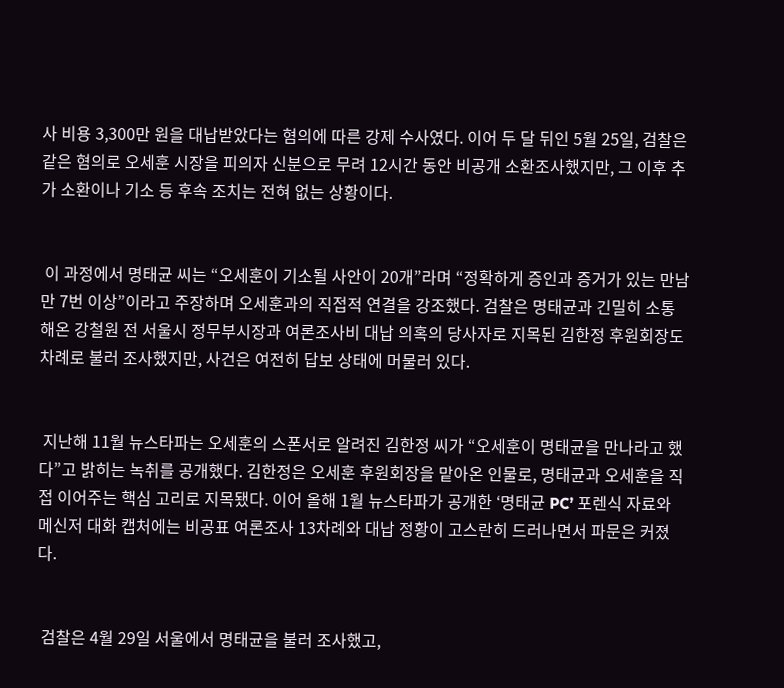사 비용 3,300만 원을 대납받았다는 혐의에 따른 강제 수사였다. 이어 두 달 뒤인 5월 25일, 검찰은 같은 혐의로 오세훈 시장을 피의자 신분으로 무려 12시간 동안 비공개 소환조사했지만, 그 이후 추가 소환이나 기소 등 후속 조치는 전혀 없는 상황이다.


 이 과정에서 명태균 씨는 “오세훈이 기소될 사안이 20개”라며 “정확하게 증인과 증거가 있는 만남만 7번 이상”이라고 주장하며 오세훈과의 직접적 연결을 강조했다. 검찰은 명태균과 긴밀히 소통해온 강철원 전 서울시 정무부시장과 여론조사비 대납 의혹의 당사자로 지목된 김한정 후원회장도 차례로 불러 조사했지만, 사건은 여전히 답보 상태에 머물러 있다.


 지난해 11월 뉴스타파는 오세훈의 스폰서로 알려진 김한정 씨가 “오세훈이 명태균을 만나라고 했다”고 밝히는 녹취를 공개했다. 김한정은 오세훈 후원회장을 맡아온 인물로, 명태균과 오세훈을 직접 이어주는 핵심 고리로 지목됐다. 이어 올해 1월 뉴스타파가 공개한 ‘명태균 PC’ 포렌식 자료와 메신저 대화 캡처에는 비공표 여론조사 13차례와 대납 정황이 고스란히 드러나면서 파문은 커졌다.


 검찰은 4월 29일 서울에서 명태균을 불러 조사했고,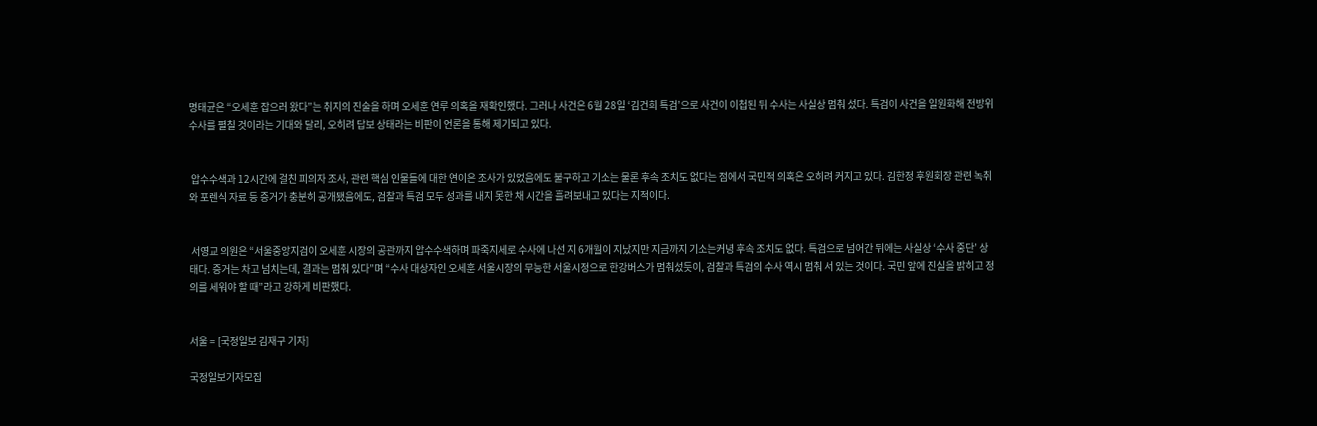명태균은 “오세훈 잡으러 왔다”는 취지의 진술을 하며 오세훈 연루 의혹을 재확인했다. 그러나 사건은 6월 28일 ‘김건희 특검’으로 사건이 이첩된 뒤 수사는 사실상 멈춰 섰다. 특검이 사건을 일원화해 전방위 수사를 펼칠 것이라는 기대와 달리, 오히려 답보 상태라는 비판이 언론을 통해 제기되고 있다.


 압수수색과 12시간에 걸친 피의자 조사, 관련 핵심 인물들에 대한 연이은 조사가 있었음에도 불구하고 기소는 물론 후속 조치도 없다는 점에서 국민적 의혹은 오히려 커지고 있다. 김한정 후원회장 관련 녹취와 포렌식 자료 등 증거가 충분히 공개됐음에도, 검찰과 특검 모두 성과를 내지 못한 채 시간을 흘려보내고 있다는 지적이다.


 서영교 의원은 “서울중앙지검이 오세훈 시장의 공관까지 압수수색하며 파죽지세로 수사에 나선 지 6개월이 지났지만 지금까지 기소는커녕 후속 조치도 없다. 특검으로 넘어간 뒤에는 사실상 ‘수사 중단’ 상태다. 증거는 차고 넘치는데, 결과는 멈춰 있다”며 “수사 대상자인 오세훈 서울시장의 무능한 서울시정으로 한강버스가 멈춰섰듯이, 검찰과 특검의 수사 역시 멈춰 서 있는 것이다. 국민 앞에 진실을 밝히고 정의를 세워야 할 때”라고 강하게 비판했다.


서울 = [국정일보 김재구 기자]

국정일보기자모집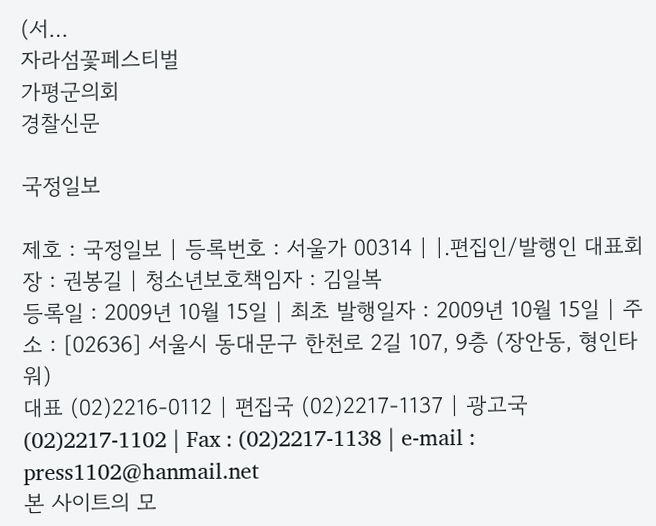(서…
자라섬꽃페스티벌
가평군의회
경찰신문

국정일보

제호 : 국정일보 | 등록번호 : 서울가 00314 | |.편집인/발행인 대표회장 : 권봉길 | 청소년보호책임자 : 김일복
등록일 : 2009년 10월 15일 | 최초 발행일자 : 2009년 10월 15일 | 주소 : [02636] 서울시 동대문구 한천로 2길 107, 9층 (장안동, 형인타워)
대표 (02)2216-0112 | 편집국 (02)2217-1137 | 광고국 (02)2217-1102 | Fax : (02)2217-1138 | e-mail : press1102@hanmail.net
본 사이트의 모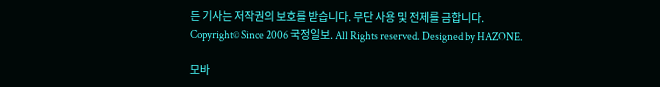든 기사는 저작권의 보호를 받습니다. 무단 사용 및 전제를 금합니다.
Copyright© Since 2006 국정일보. All Rights reserved. Designed by HAZONE.

모바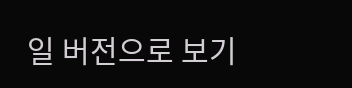일 버전으로 보기